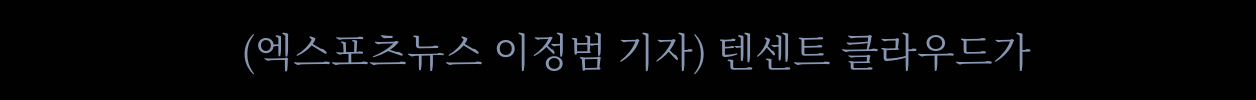(엑스포츠뉴스 이정범 기자) 텐센트 클라우드가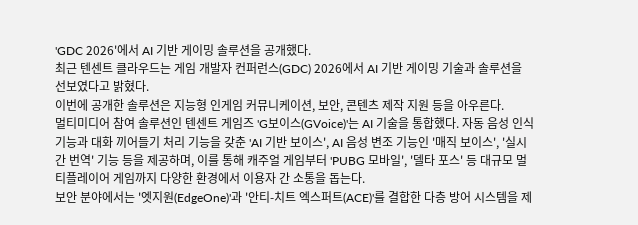'GDC 2026'에서 AI 기반 게이밍 솔루션을 공개했다.
최근 텐센트 클라우드는 게임 개발자 컨퍼런스(GDC) 2026에서 AI 기반 게이밍 기술과 솔루션을 선보였다고 밝혔다.
이번에 공개한 솔루션은 지능형 인게임 커뮤니케이션, 보안, 콘텐츠 제작 지원 등을 아우른다.
멀티미디어 참여 솔루션인 텐센트 게임즈 'G보이스(GVoice)'는 AI 기술을 통합했다. 자동 음성 인식 기능과 대화 끼어들기 처리 기능을 갖춘 'AI 기반 보이스', AI 음성 변조 기능인 '매직 보이스', '실시간 번역' 기능 등을 제공하며, 이를 통해 캐주얼 게임부터 'PUBG 모바일', '델타 포스' 등 대규모 멀티플레이어 게임까지 다양한 환경에서 이용자 간 소통을 돕는다.
보안 분야에서는 '엣지원(EdgeOne)'과 '안티-치트 엑스퍼트(ACE)'를 결합한 다층 방어 시스템을 제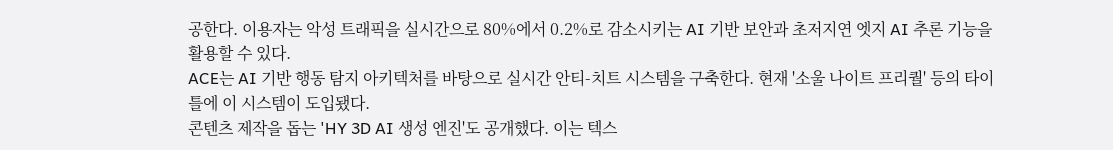공한다. 이용자는 악성 트래픽을 실시간으로 80%에서 0.2%로 감소시키는 AI 기반 보안과 초저지연 엣지 AI 추론 기능을 활용할 수 있다.
ACE는 AI 기반 행동 탐지 아키텍처를 바탕으로 실시간 안티-치트 시스템을 구축한다. 현재 '소울 나이트 프리퀄' 등의 타이틀에 이 시스템이 도입됐다.
콘텐츠 제작을 돕는 'HY 3D AI 생성 엔진'도 공개했다. 이는 텍스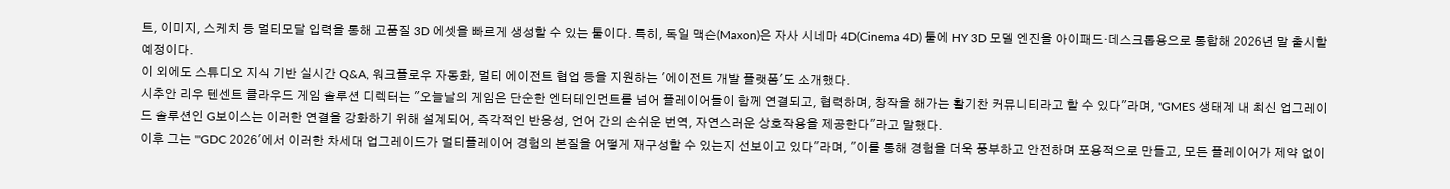트, 이미지, 스케치 등 멀티모달 입력을 통해 고품질 3D 에셋을 빠르게 생성할 수 있는 툴이다. 특히, 독일 맥슨(Maxon)은 자사 시네마 4D(Cinema 4D) 툴에 HY 3D 모델 엔진을 아이패드·데스크톱용으로 통합해 2026년 말 출시할 예정이다.
이 외에도 스튜디오 지식 기반 실시간 Q&A, 워크플로우 자동화, 멀티 에이전트 협업 등을 지원하는 '에이전트 개발 플랫폼'도 소개했다.
시추안 리우 텐센트 클라우드 게임 솔루션 디렉터는 "오늘날의 게임은 단순한 엔터테인먼트를 넘어 플레이어들이 함께 연결되고, 협력하며, 창작을 해가는 활기찬 커뮤니티라고 할 수 있다"라며, "GMES 생태계 내 최신 업그레이드 솔루션인 G보이스는 이러한 연결을 강화하기 위해 설계되어, 즉각적인 반응성, 언어 간의 손쉬운 번역, 자연스러운 상호작용을 제공한다"라고 말했다.
이후 그는 "'GDC 2026'에서 이러한 차세대 업그레이드가 멀티플레이어 경험의 본질을 어떻게 재구성할 수 있는지 선보이고 있다"라며, "이를 통해 경험을 더욱 풍부하고 안전하며 포용적으로 만들고, 모든 플레이어가 제약 없이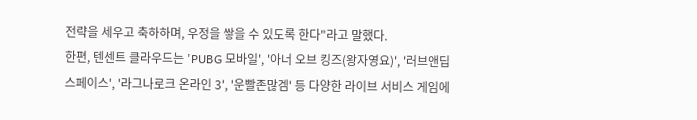전략을 세우고 축하하며, 우정을 쌓을 수 있도록 한다"라고 말했다.
한편, 텐센트 클라우드는 'PUBG 모바일', '아너 오브 킹즈(왕자영요)', '러브앤딥스페이스', '라그나로크 온라인 3', '운빨존많겜' 등 다양한 라이브 서비스 게임에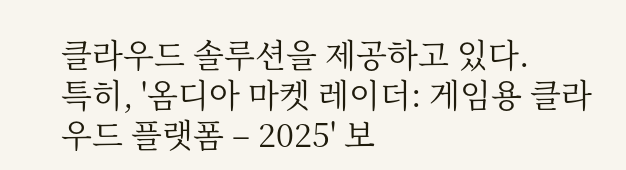클라우드 솔루션을 제공하고 있다.
특히, '옴디아 마켓 레이더: 게임용 클라우드 플랫폼 – 2025' 보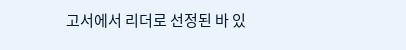고서에서 리더로 선정된 바 있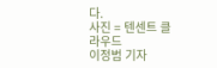다.
사진 = 텐센트 클라우드
이정범 기자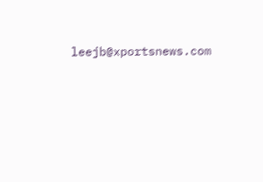leejb@xportsnews.com